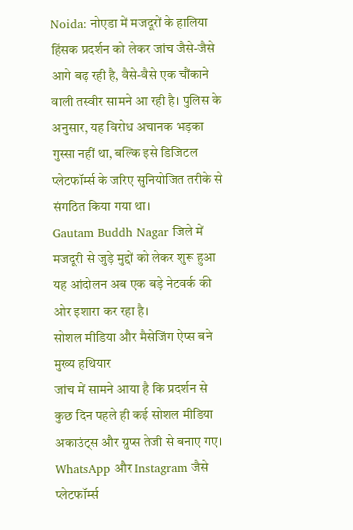Noida: नोएडा में मजदूरों के हालिया हिंसक प्रदर्शन को लेकर जांच जैसे-जैसे आगे बढ़ रही है, वैसे-वैसे एक चौंकाने वाली तस्वीर सामने आ रही है। पुलिस के अनुसार, यह विरोध अचानक भड़का गुस्सा नहीं था, बल्कि इसे डिजिटल प्लेटफॉर्म्स के जरिए सुनियोजित तरीके से संगठित किया गया था।
Gautam Buddh Nagar जिले में मजदूरी से जुड़े मुद्दों को लेकर शुरू हुआ यह आंदोलन अब एक बड़े नेटवर्क की ओर इशारा कर रहा है।
सोशल मीडिया और मैसेजिंग ऐप्स बने मुख्य हथियार
जांच में सामने आया है कि प्रदर्शन से कुछ दिन पहले ही कई सोशल मीडिया अकाउंट्स और ग्रुप्स तेजी से बनाए गए। WhatsApp और Instagram जैसे प्लेटफॉर्म्स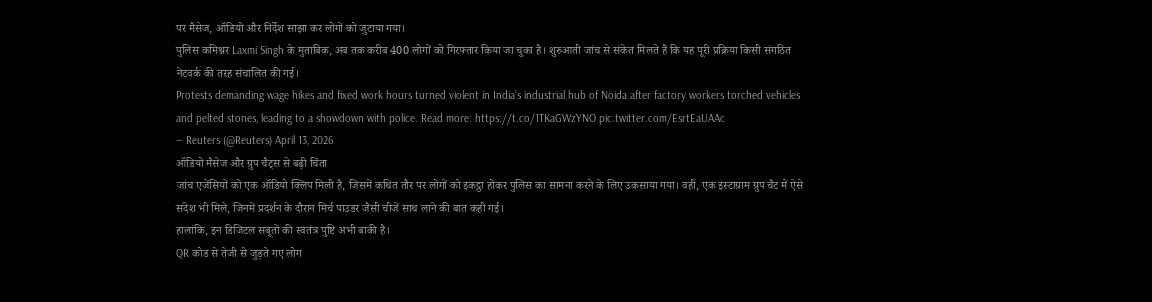पर मैसेज, ऑडियो और निर्देश साझा कर लोगों को जुटाया गया।
पुलिस कमिश्नर Laxmi Singh के मुताबिक, अब तक करीब 400 लोगों को गिरफ्तार किया जा चुका है। शुरुआती जांच से संकेत मिलते हैं कि यह पूरी प्रक्रिया किसी संगठित नेटवर्क की तरह संचालित की गई।
Protests demanding wage hikes and fixed work hours turned violent in India’s industrial hub of Noida after factory workers torched vehicles and pelted stones, leading to a showdown with police. Read more: https://t.co/1TKaGWzYNO pic.twitter.com/EsrtEaUAAc
— Reuters (@Reuters) April 13, 2026
ऑडियो मैसेज और ग्रुप चैट्स से बढ़ी चिंता
जांच एजेंसियों को एक ऑडियो क्लिप मिली है, जिसमें कथित तौर पर लोगों को इकट्ठा होकर पुलिस का सामना करने के लिए उकसाया गया। वहीं, एक इंस्टाग्राम ग्रुप चैट में ऐसे संदेश भी मिले, जिनमें प्रदर्शन के दौरान मिर्च पाउडर जैसी चीजें साथ लाने की बात कही गई।
हालांकि, इन डिजिटल सबूतों की स्वतंत्र पुष्टि अभी बाकी है।
QR कोड से तेजी से जुड़ते गए लोग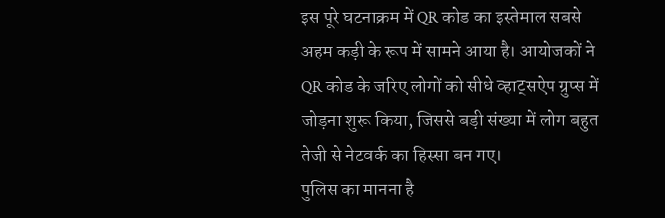इस पूरे घटनाक्रम में QR कोड का इस्तेमाल सबसे अहम कड़ी के रूप में सामने आया है। आयोजकों ने QR कोड के जरिए लोगों को सीधे व्हाट्सऐप ग्रुप्स में जोड़ना शुरू किया, जिससे बड़ी संख्या में लोग बहुत तेजी से नेटवर्क का हिस्सा बन गए।
पुलिस का मानना है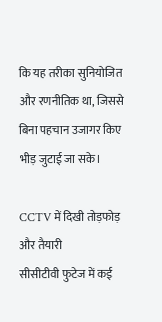कि यह तरीका सुनियोजित और रणनीतिक था, जिससे बिना पहचान उजागर किए भीड़ जुटाई जा सके।

CCTV में दिखी तोड़फोड़ और तैयारी
सीसीटीवी फुटेज में कई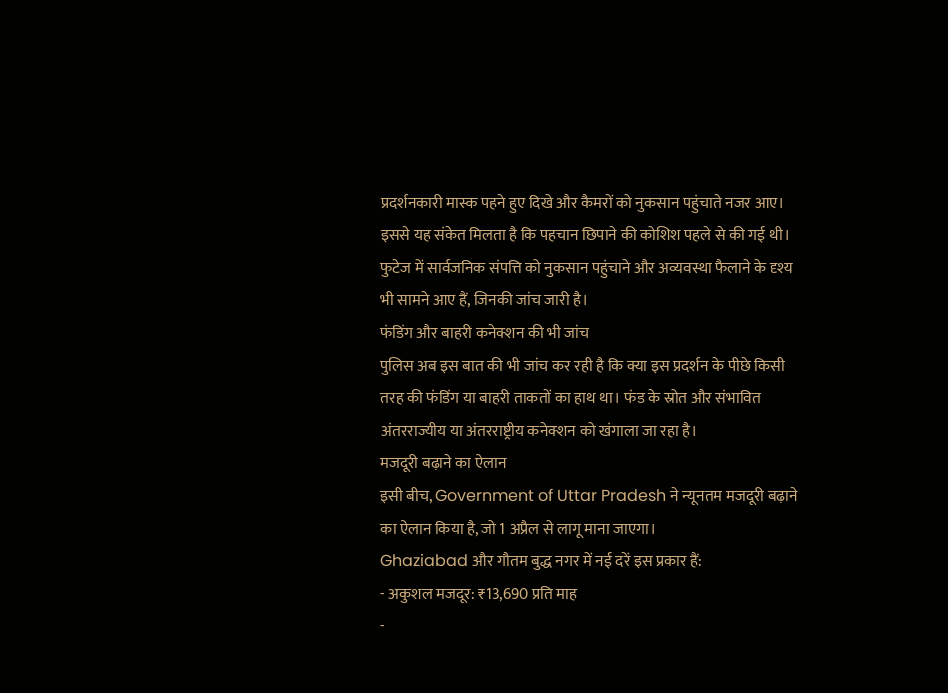प्रदर्शनकारी मास्क पहने हुए दिखे और कैमरों को नुकसान पहुंचाते नजर आए। इससे यह संकेत मिलता है कि पहचान छिपाने की कोशिश पहले से की गई थी।
फुटेज में सार्वजनिक संपत्ति को नुकसान पहुंचाने और अव्यवस्था फैलाने के दृश्य भी सामने आए हैं, जिनकी जांच जारी है।
फंडिंग और बाहरी कनेक्शन की भी जांच
पुलिस अब इस बात की भी जांच कर रही है कि क्या इस प्रदर्शन के पीछे किसी तरह की फंडिंग या बाहरी ताकतों का हाथ था। फंड के स्रोत और संभावित अंतरराज्यीय या अंतरराष्ट्रीय कनेक्शन को खंगाला जा रहा है।
मजदूरी बढ़ाने का ऐलान
इसी बीच, Government of Uttar Pradesh ने न्यूनतम मजदूरी बढ़ाने का ऐलान किया है, जो 1 अप्रैल से लागू माना जाएगा।
Ghaziabad और गौतम बुद्ध नगर में नई दरें इस प्रकार हैं:
- अकुशल मजदूर: ₹13,690 प्रति माह
-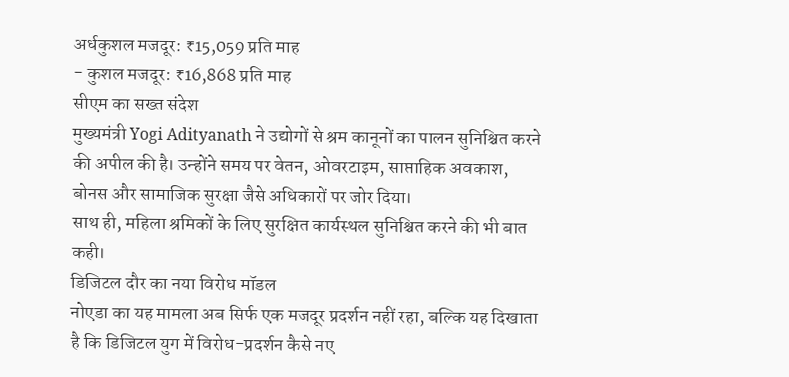अर्धकुशल मजदूर: ₹15,059 प्रति माह
- कुशल मजदूर: ₹16,868 प्रति माह
सीएम का सख्त संदेश
मुख्यमंत्री Yogi Adityanath ने उद्योगों से श्रम कानूनों का पालन सुनिश्चित करने की अपील की है। उन्होंने समय पर वेतन, ओवरटाइम, साप्ताहिक अवकाश, बोनस और सामाजिक सुरक्षा जैसे अधिकारों पर जोर दिया।
साथ ही, महिला श्रमिकों के लिए सुरक्षित कार्यस्थल सुनिश्चित करने की भी बात कही।
डिजिटल दौर का नया विरोध मॉडल
नोएडा का यह मामला अब सिर्फ एक मजदूर प्रदर्शन नहीं रहा, बल्कि यह दिखाता है कि डिजिटल युग में विरोध-प्रदर्शन कैसे नए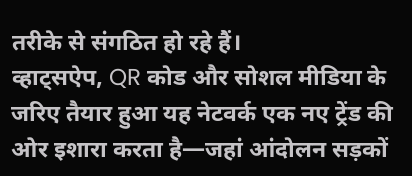तरीके से संगठित हो रहे हैं।
व्हाट्सऐप, QR कोड और सोशल मीडिया के जरिए तैयार हुआ यह नेटवर्क एक नए ट्रेंड की ओर इशारा करता है—जहां आंदोलन सड़कों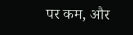पर कम, और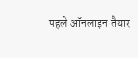पहले ऑनलाइन तैयार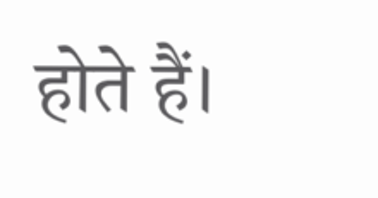होते हैं।